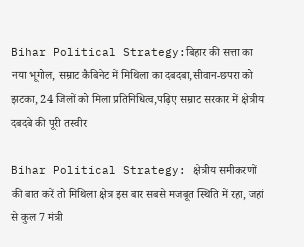Bihar Political Strategy:बिहार की सत्ता का नया भूगोल, सम्राट कैबिनेट में मिथिला का दबदबा,सीवान-छपरा को झटका, 24 जिलों को मिला प्रतिनिधित्व,पढ़िए सम्राट सरकार में क्षेत्रीय दबदबे की पूरी तस्वीर

Bihar Political Strategy: क्षेत्रीय समीकरणों की बात करें तो मिथिला क्षेत्र इस बार सबसे मजबूत स्थिति में रहा, जहां से कुल 7 मंत्री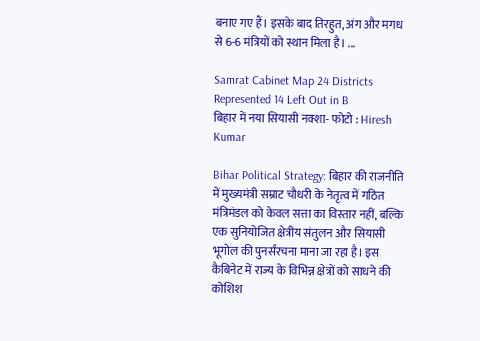बनाए गए हैं। इसके बाद तिरहुत, अंग और मगध से 6-6 मंत्रियों को स्थान मिला है। ...

Samrat Cabinet Map 24 Districts Represented 14 Left Out in B
बिहार में नया सियासी नक्शा- फोटो : Hiresh Kumar

Bihar Political Strategy: बिहार की राजनीति में मुख्यमंत्री सम्राट चौधरी के नेतृत्व में गठित मंत्रिमंडल को केवल सत्ता का विस्तार नहीं, बल्कि एक सुनियोजित क्षेत्रीय संतुलन और सियासी भूगोल की पुनर्संरचना माना जा रहा है। इस कैबिनेट में राज्य के विभिन्न क्षेत्रों को साधने की कोशिश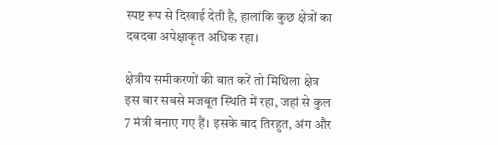स्पष्ट रूप से दिखाई देती है, हालांकि कुछ क्षेत्रों का दबदबा अपेक्षाकृत अधिक रहा।

क्षेत्रीय समीकरणों की बात करें तो मिथिला क्षेत्र इस बार सबसे मजबूत स्थिति में रहा, जहां से कुल 7 मंत्री बनाए गए हैं। इसके बाद तिरहुत, अंग और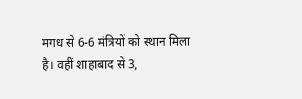मगध से 6-6 मंत्रियों को स्थान मिला है। वहीं शाहाबाद से 3,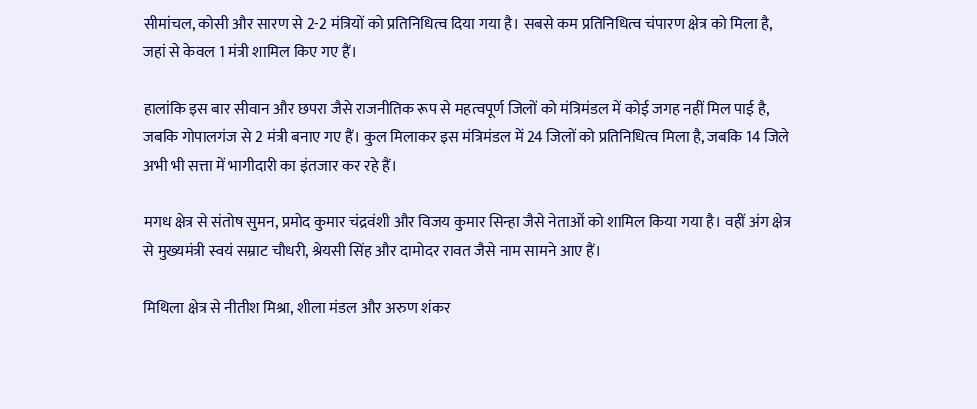सीमांचल, कोसी और सारण से 2-2 मंत्रियों को प्रतिनिधित्व दिया गया है। सबसे कम प्रतिनिधित्व चंपारण क्षेत्र को मिला है, जहां से केवल 1 मंत्री शामिल किए गए हैं।

हालांकि इस बार सीवान और छपरा जैसे राजनीतिक रूप से महत्वपूर्ण जिलों को मंत्रिमंडल में कोई जगह नहीं मिल पाई है, जबकि गोपालगंज से 2 मंत्री बनाए गए हैं। कुल मिलाकर इस मंत्रिमंडल में 24 जिलों को प्रतिनिधित्व मिला है, जबकि 14 जिले अभी भी सत्ता में भागीदारी का इंतजार कर रहे हैं।

मगध क्षेत्र से संतोष सुमन, प्रमोद कुमार चंद्रवंशी और विजय कुमार सिन्हा जैसे नेताओं को शामिल किया गया है। वहीं अंग क्षेत्र से मुख्यमंत्री स्वयं सम्राट चौधरी, श्रेयसी सिंह और दामोदर रावत जैसे नाम सामने आए हैं।

मिथिला क्षेत्र से नीतीश मिश्रा, शीला मंडल और अरुण शंकर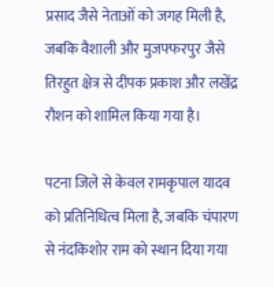प्रसाद जैसे नेताओं को जगह मिली है, जबकि वैशाली और मुजफ्फरपुर जैसे तिरहुत क्षेत्र से दीपक प्रकाश और लखेंद्र रौशन को शामिल किया गया है।

पटना जिले से केवल रामकृपाल यादव को प्रतिनिधित्व मिला है, जबकि चंपारण से नंदकिशोर राम को स्थान दिया गया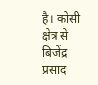है। कोसी क्षेत्र से बिजेंद्र प्रसाद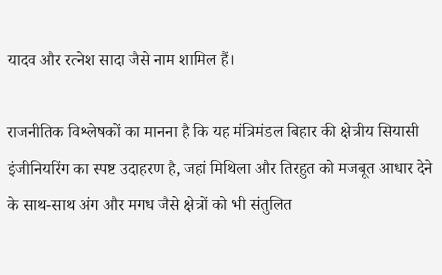यादव और रत्नेश सादा जैसे नाम शामिल हैं।

राजनीतिक विश्लेषकों का मानना है कि यह मंत्रिमंडल बिहार की क्षेत्रीय सियासी इंजीनियरिंग का स्पष्ट उदाहरण है, जहां मिथिला और तिरहुत को मजबूत आधार देने के साथ-साथ अंग और मगध जैसे क्षेत्रों को भी संतुलित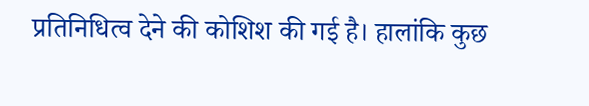प्रतिनिधित्व देने की कोशिश की गई है। हालांकि कुछ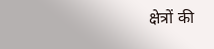क्षेत्रों की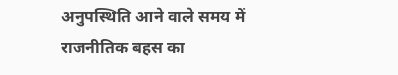अनुपस्थिति आने वाले समय में राजनीतिक बहस का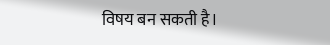विषय बन सकती है।